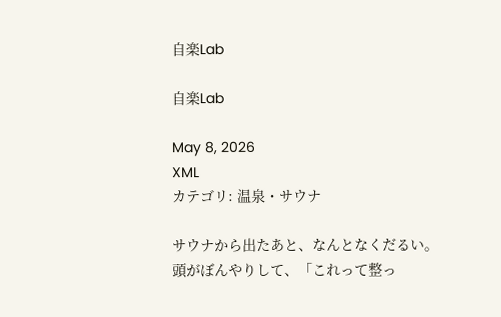自楽Lab

自楽Lab

May 8, 2026
XML
カテゴリ: 温泉・サウナ

サウナから出たあと、なんとなくだるい。
頭がぼんやりして、「これって整っ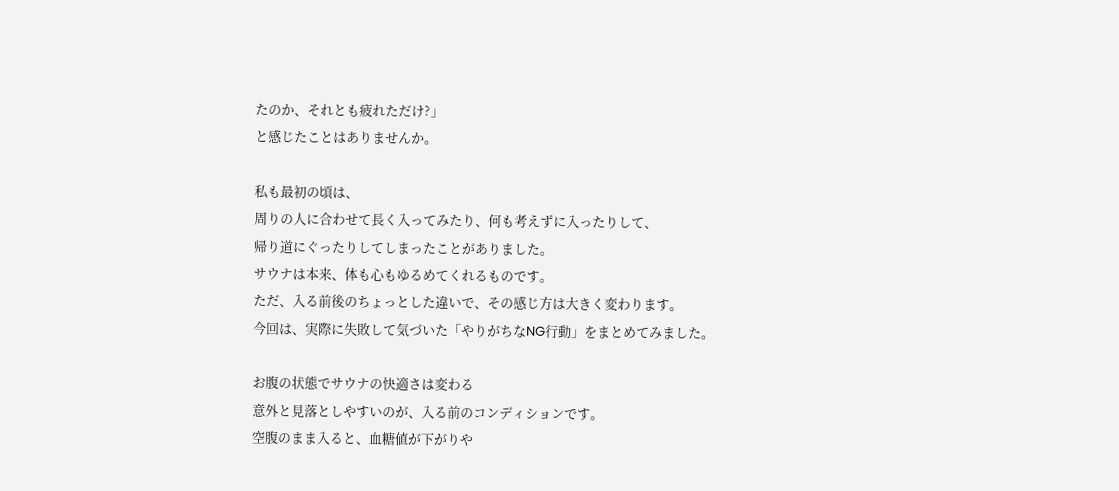たのか、それとも疲れただけ?」
と感じたことはありませんか。

私も最初の頃は、
周りの人に合わせて長く入ってみたり、何も考えずに入ったりして、
帰り道にぐったりしてしまったことがありました。
サウナは本来、体も心もゆるめてくれるものです。
ただ、入る前後のちょっとした違いで、その感じ方は大きく変わります。
今回は、実際に失敗して気づいた「やりがちなNG行動」をまとめてみました。

お腹の状態でサウナの快適さは変わる
意外と見落としやすいのが、入る前のコンディションです。
空腹のまま入ると、血糖値が下がりや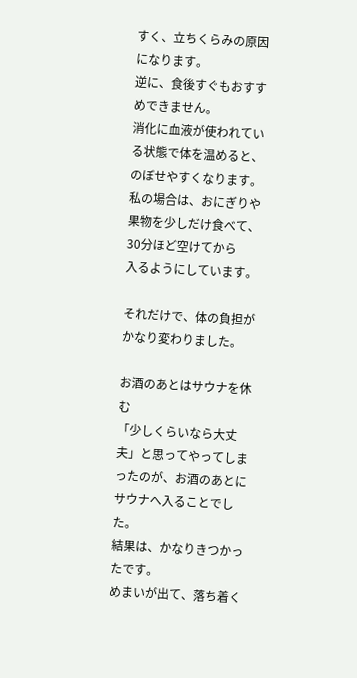すく、立ちくらみの原因になります。
逆に、食後すぐもおすすめできません。
消化に血液が使われている状態で体を温めると、のぼせやすくなります。
私の場合は、おにぎりや果物を少しだけ食べて、30分ほど空けてから
入るようにしています。

それだけで、体の負担がかなり変わりました。

お酒のあとはサウナを休む
「少しくらいなら大丈夫」と思ってやってしまったのが、お酒のあとにサウナへ入ることでした。
結果は、かなりきつかったです。
めまいが出て、落ち着く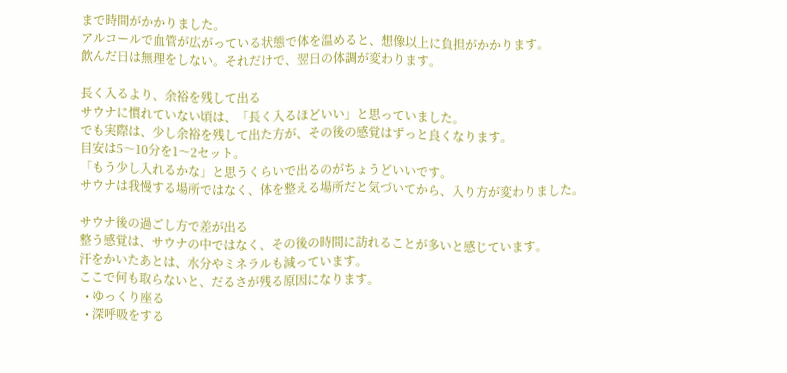まで時間がかかりました。
アルコールで血管が広がっている状態で体を温めると、想像以上に負担がかかります。
飲んだ日は無理をしない。それだけで、翌日の体調が変わります。

長く入るより、余裕を残して出る
サウナに慣れていない頃は、「長く入るほどいい」と思っていました。
でも実際は、少し余裕を残して出た方が、その後の感覚はずっと良くなります。
目安は5〜10分を1〜2セット。
「もう少し入れるかな」と思うくらいで出るのがちょうどいいです。
サウナは我慢する場所ではなく、体を整える場所だと気づいてから、入り方が変わりました。

サウナ後の過ごし方で差が出る
整う感覚は、サウナの中ではなく、その後の時間に訪れることが多いと感じています。
汗をかいたあとは、水分やミネラルも減っています。
ここで何も取らないと、だるさが残る原因になります。
  • ゆっくり座る
  • 深呼吸をする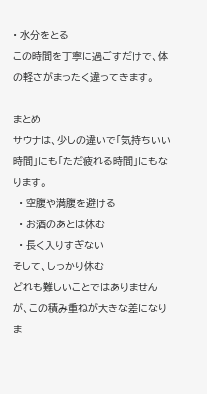• 水分をとる
この時間を丁寧に過ごすだけで、体の軽さがまったく違ってきます。

まとめ
サウナは、少しの違いで「気持ちいい時間」にも「ただ疲れる時間」にもなります。
  • 空腹や満腹を避ける
  • お酒のあとは休む
  • 長く入りすぎない
そして、しっかり休む
どれも難しいことではありませんが、この積み重ねが大きな差になりま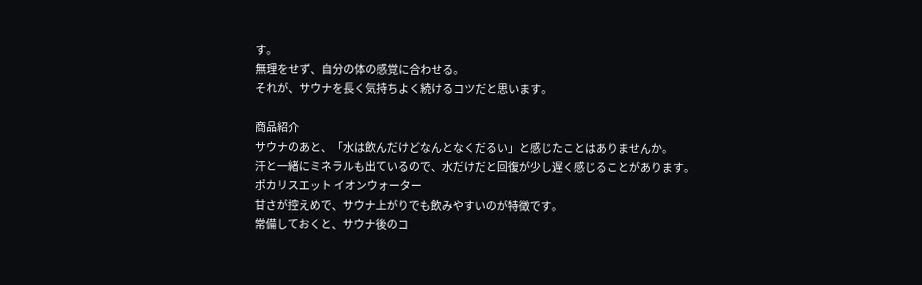す。
無理をせず、自分の体の感覚に合わせる。
それが、サウナを長く気持ちよく続けるコツだと思います。

商品紹介
サウナのあと、「水は飲んだけどなんとなくだるい」と感じたことはありませんか。
汗と一緒にミネラルも出ているので、水だけだと回復が少し遅く感じることがあります。
ポカリスエット イオンウォーター
甘さが控えめで、サウナ上がりでも飲みやすいのが特徴です。
常備しておくと、サウナ後のコ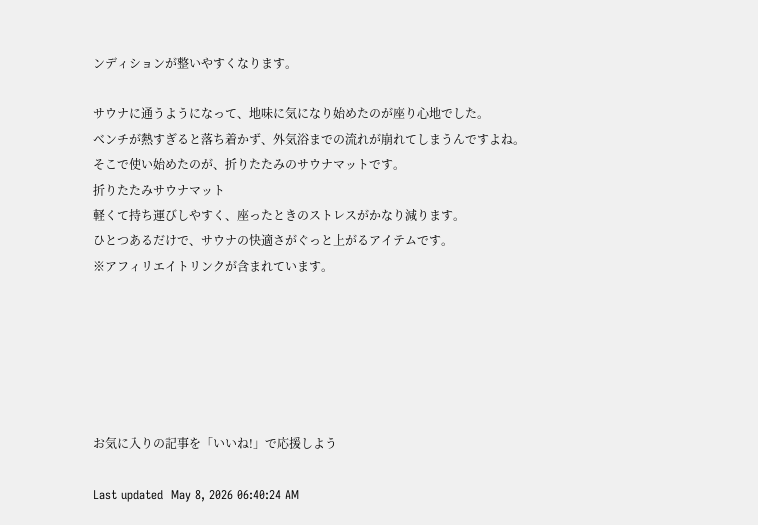ンディションが整いやすくなります。

サウナに通うようになって、地味に気になり始めたのが座り心地でした。
ベンチが熱すぎると落ち着かず、外気浴までの流れが崩れてしまうんですよね。
そこで使い始めたのが、折りたたみのサウナマットです。
折りたたみサウナマット
軽くて持ち運びしやすく、座ったときのストレスがかなり減ります。
ひとつあるだけで、サウナの快適さがぐっと上がるアイテムです。
※アフィリエイトリンクが含まれています。






お気に入りの記事を「いいね!」で応援しよう

Last updated  May 8, 2026 06:40:24 AM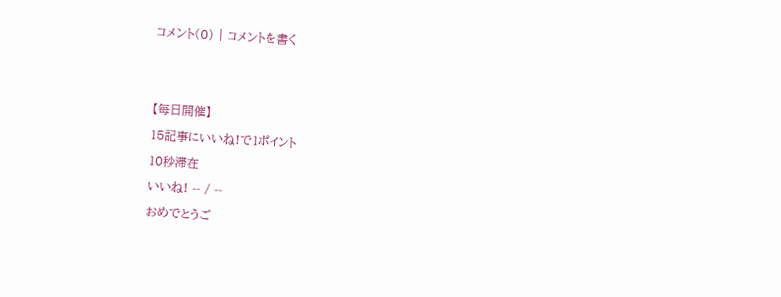コメント(0) | コメントを書く


【毎日開催】
15記事にいいね!で1ポイント
10秒滞在
いいね! -- / --
おめでとうご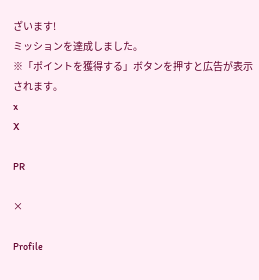ざいます!
ミッションを達成しました。
※「ポイントを獲得する」ボタンを押すと広告が表示されます。
x
X

PR

×

Profile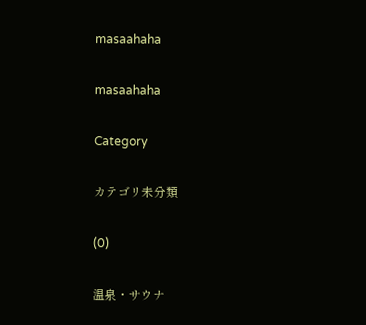masaahaha

masaahaha

Category

カテゴリ未分類

(0)

温泉・サウナ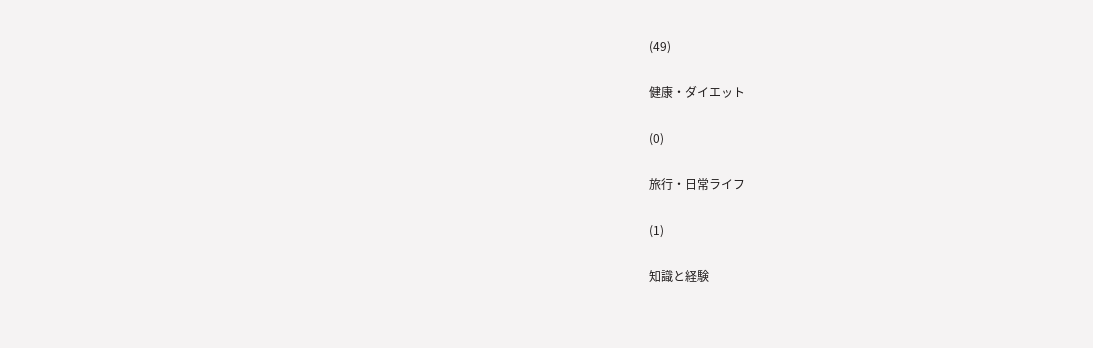(49)

健康・ダイエット

(0)

旅行・日常ライフ

(1)

知識と経験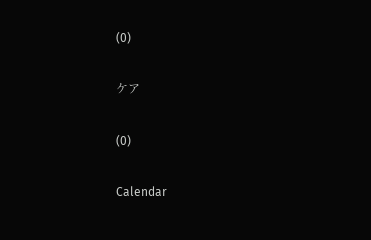(0)

ケア

(0)

Calendar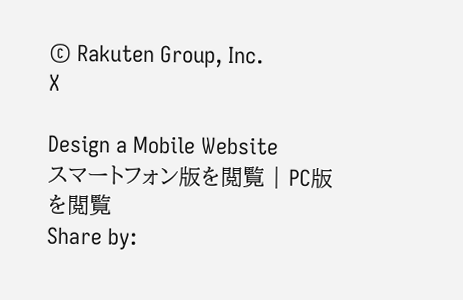© Rakuten Group, Inc.
X

Design a Mobile Website
スマートフォン版を閲覧 | PC版を閲覧
Share by: